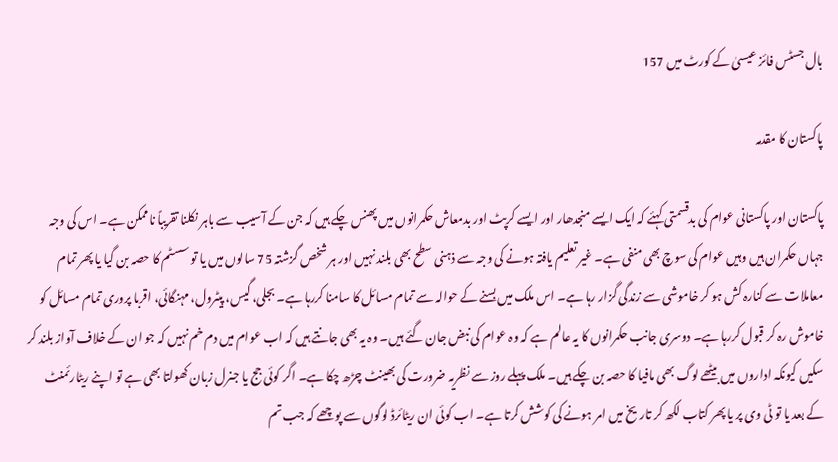بال جسٹس فائز عیسیٰ کے کورٹ میں 157

پاکستان کا مقدمہ

پاکستان اور پاکستانی عوام کی بدقسمتی کہئے کہ ایک ایسے منجدھار اور ایسے کرپٹ اور بدمعاش حکمرانوں میں پھنس چکے ہیں کہ جن کے آسیب سے باہر نکلنا تقریباً ناممکن ہے۔ اس کی وجہ جہاں حکمران ہیں وہیں عوام کی سوچ بھی منفی ہے۔ غیر تعلیم یافتہ ہونے کی وجہ سے ذہنی سطح بھی بلند نہیں اور ہر شخص گزشتہ 75 سالوں میں یا تو سسٹم کا حصہ بن گیا یا پھر تمام معاملات سے کنارہ کش ہو کر خاموشی سے زندگی گزار رہا ہے۔ اس ملک میں بسنے کے حوالہ سے تمام مسائل کا سامنا کررہا ہے۔ بجلی، گیس، پیٹرول، مہنگائی، اقربا پروری تمام مسائل کو خاموش رہ کر قبول کررہا ہے۔ دوسری جانب حکمرانوں کا یہ عالم ہے کہ وہ عوام کی نبض جان گئے ہیں۔ وہ یہ بھی جانتے ہیں کہ اب عوام میں دم خم نہیں کہ جو ان کے خلاف آواز بلند کر سکیں کیونکہ اداروں میں بیٹھے لوگ بھی مافیا کا حصہ بن چکے ہیں۔ ملک پہلے روز سے نظریہ ضرورت کی بھینٹ چڑھ چکا ہے۔ اگر کوئی جج یا جنرل زبان کھولتا بھی ہے تو اپنے ریٹارئمنٹ کے بعد یا تو ٹی وی پر یا پھر کتاب لکھ کر تاریخ میں امر ہونے کی کوشش کرتا ہے۔ اب کوئی ان ریٹائرڈ لوگوں سے پوچھے کہ جب تم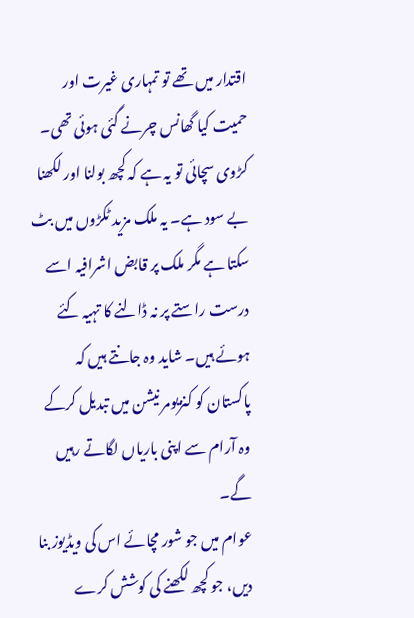اقتدار میں تھے تو تمہاری غیرت اور حمیت کیا گھانس چرنے گئی ہوئی تھی۔ کڑوی سچائی تو یہ ہے کہ کچھ بولنا اور لکھنا بے سود ہے۔ یہ ملک مزید ٹکڑوں میں بٹ سکتا ہے مگر ملک پر قابض اشرافیہ اسے درست راستے پر نہ ڈالنے کا تہیہ کئے ہوئے ہیں۔ شاید وہ جانتے ہیں کہ پاکستان کو کنزیومر نیشن میں تبدیل کرکے وہ آرام سے اپنی باریاں لگاتے رہیں گے۔
عوام میں جو شور مچائے اس کی ویڈیوز بنا دیں، جو کچھ لکھنے کی کوشش کرے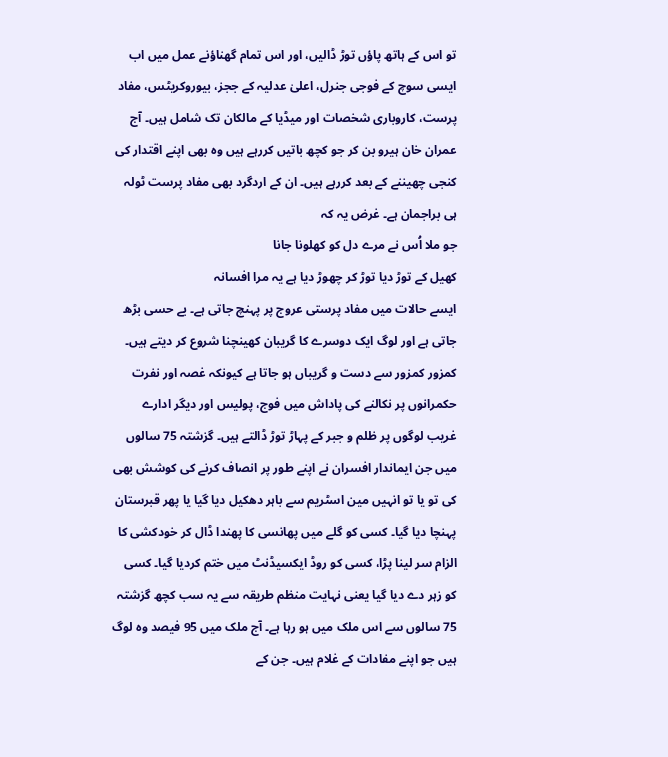تو اس کے ہاتھ پاؤں توڑ ڈالیں، اور اس تمام گھناؤنے عمل میں اب ایسی سوچ کے فوجی جنرل، اعلیٰ عدلیہ کے ججز، بیوروکریٹس، مفاد پرست، کاروباری شخصات اور میڈیا کے مالکان تک شامل ہیں۔ آج عمران خان ہیرو بن کر جو کچھ باتیں کررہے ہیں وہ بھی اپنے اقتدار کی کنجی چھیننے کے بعد کررہے ہیں۔ ان کے اردگرد بھی مفاد پرست ٹولہ ہی براجمان ہے۔ غرض یہ کہ
جو ملا اُس نے مرے دل کو کھلونا جانا
کھیل کے توڑ دیا توڑ کر چھوڑ دیا ہے یہ مرا افسانہ
ایسے حالات میں مفاد پرستی عروج پر پہنچ جاتی ہے۔ بے حسی بڑھ جاتی ہے اور لوگ ایک دوسرے کا گریبان کھینچنا شروع کر دیتے ہیں۔ کمزور کمزور سے دست و گریباں ہو جاتا ہے کیونکہ غصہ اور نفرت حکمرانوں پر نکالنے کی پاداش میں فوج، پولیس اور دیگر ادارے غریب لوگوں پر ظلم و جبر کے پہاڑ توڑ ڈالتے ہیں۔ گزشتہ 75 سالوں میں جن ایماندار افسران نے اپنے طور پر انصاف کرنے کی کوشش بھی کی تو یا تو انہیں مین اسٹریم سے باہر دھکیل دیا گیا یا پھر قبرستان پہنچا دیا گیا۔ کسی کو گلے میں پھانسی کا پھندا ڈال کر خودکشی کا الزام سر لینا پڑا، کسی کو روڈ ایکسیڈنٹ میں ختم کردیا گیا۔ کسی کو زہر دے دیا گیا یعنی نہایت منظم طریقہ سے یہ سب کچھ گزشتہ 75 سالوں سے اس ملک میں ہو رہا ہے۔ آج ملک میں 95 فیصد وہ لوگ ہیں جو اپنے مفادات کے غلام ہیں۔ جن کے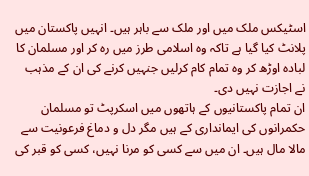اسٹیکس ملک میں اور ملک سے باہر ہیں۔ انہیں پاکستان میں پلانٹ کیا گیا ہے تاکہ وہ اسلامی طرز میں رہ کر اور مسلمان کا لبادہ اوڑھ کر وہ تمام کام کرلیں جنہیں کرنے کی ان کے مذہب نے اجازت نہیں دی۔
ان تمام پاکستانیوں کے ہاتھوں میں اسکرپٹ تو مسلمان حکمرانوں کی ایمانداری کے ہیں مگر دل و دماغ فرعونیت سے مالا مال ہیں۔ ان میں سے کسی کو مرنا نہیں، کسی کو قبر کی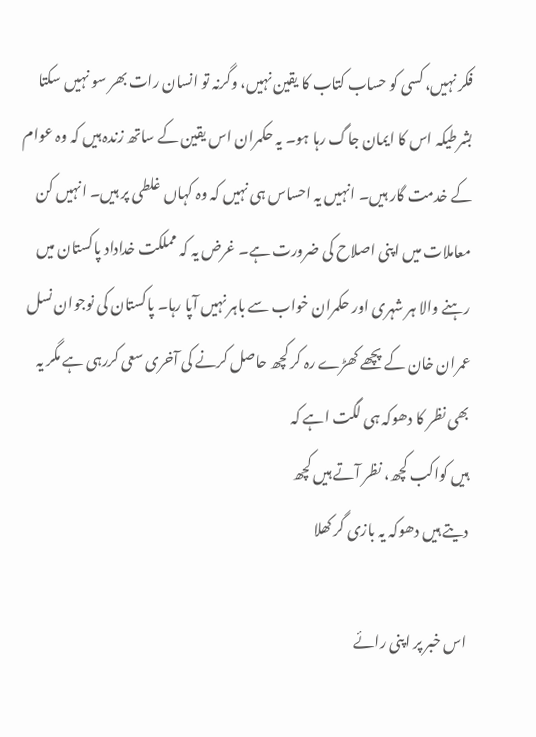فکر نہیں، کسی کو حساب کتاب کا یقین نہیں، وگرنہ تو انسان رات بھر سو نہیں سکتا بشرطیکہ اس کا ایمان جاگ رہا ہو۔ یہ حکمران اس یقین کے ساتھ زندہ ہیں کہ وہ عوام کے خدمت گار ہیں۔ انہیں یہ احساس ہی نہیں کہ وہ کہاں غلطی پر ہیں۔ انہیں کن معاملات میں اپنی اصلاح کی ضرورت ہے۔ غرض یہ کہ مملکت خداداد پاکستان میں رہنے والا ہر شہری اور حکمران خواب سے باہر نہیں آپا رہا۔ پاکستان کی نوجوان نسل عمران خان کے پچھے کھڑے رہ کر کچھ حاصل کرنے کی آخری سعی کررہی ہے مگر یہ بھی نظر کا دھوکہ ہی لگت اہے کہ
ہیں کواکب کچھ، نظر آتے ہیں کچھ
دیتے ہیں دھوکہ یہ بازی گر کھلا

اس خبر پر اپنی رائے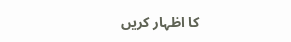کا اظہار کریں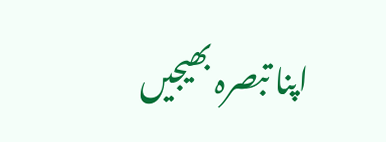اپنا تبصرہ بھیجیں